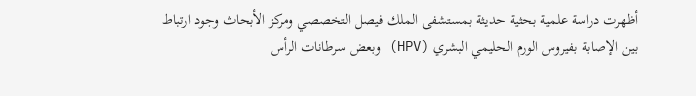أظهرت دراسة علمية بحثية حديثة بمستشفى الملك فيصل التخصصي ومركز الأبحاث وجود ارتباط بين الإصابة بفيروس الورم الحليمي البشري (HPV) وبعض سرطانات الرأس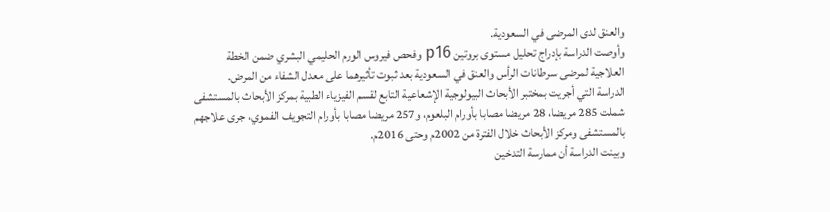والعنق لدى المرضى في السعودية.
وأوصت الدراسة بإدراج تحليل مستوى بروتين p16 وفحص فيروس الورم الحليمي البشري ضمن الخطة العلاجية لمرضى سرطانات الرأس والعنق في السعودية بعد ثبوت تأثيرهما على معدل الشفاء من المرض.
الدراسة التي أجريت بمختبر الأبحاث البيولوجية الإشعاعية التابع لقسم الفيزياء الطبية بمركز الأبحاث بالمستشفى شملت 285 مريضا، 28 مريضا مصابا بأورام البلعوم، و257 مريضا مصابا بأورام التجويف الفموي، جرى علاجهم بالمستشفى ومركز الأبحاث خلال الفترة من 2002م وحتى 2016م.
وبينت الدراسة أن ممارسة التدخين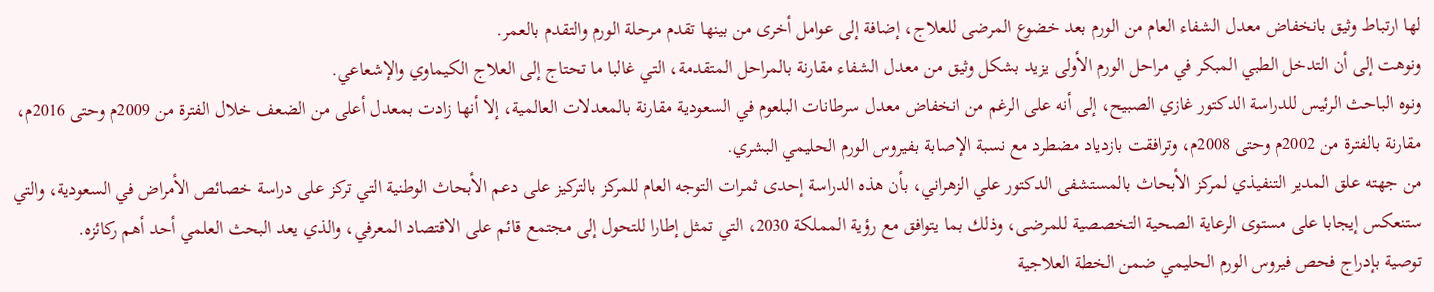لها ارتباط وثيق بانخفاض معدل الشفاء العام من الورم بعد خضوع المرضى للعلاج، إضافة إلى عوامل أخرى من بينها تقدم مرحلة الورم والتقدم بالعمر.
ونوهت إلى أن التدخل الطبي المبكر في مراحل الورم الأولى يزيد بشكل وثيق من معدل الشفاء مقارنة بالمراحل المتقدمة، التي غالبا ما تحتاج إلى العلاج الكيماوي والإشعاعي.
ونوه الباحث الرئيس للدراسة الدكتور غازي الصبيح، إلى أنه على الرغم من انخفاض معدل سرطانات البلعوم في السعودية مقارنة بالمعدلات العالمية، إلا أنها زادت بمعدل أعلى من الضعف خلال الفترة من 2009م وحتى 2016م، مقارنة بالفترة من 2002م وحتى 2008م، وترافقت بازدياد مضطرد مع نسبة الإصابة بفيروس الورم الحليمي البشري.
من جهته علق المدير التنفيذي لمركز الأبحاث بالمستشفى الدكتور علي الزهراني، بأن هذه الدراسة إحدى ثمرات التوجه العام للمركز بالتركيز على دعم الأبحاث الوطنية التي تركز على دراسة خصائص الأمراض في السعودية، والتي ستنعكس إيجابا على مستوى الرعاية الصحية التخصصية للمرضى، وذلك بما يتوافق مع رؤية المملكة 2030، التي تمثل إطارا للتحول إلى مجتمع قائم على الاقتصاد المعرفي، والذي يعد البحث العلمي أحد أهم ركائزه.
توصية بإدراج فحص فيروس الورم الحليمي ضمن الخطة العلاجية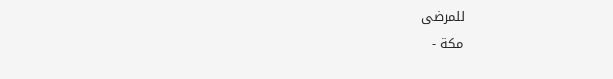للمرضى
مكة -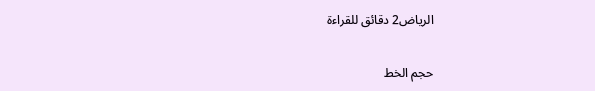الرياض2 دقائق للقراءة

حجم الخط